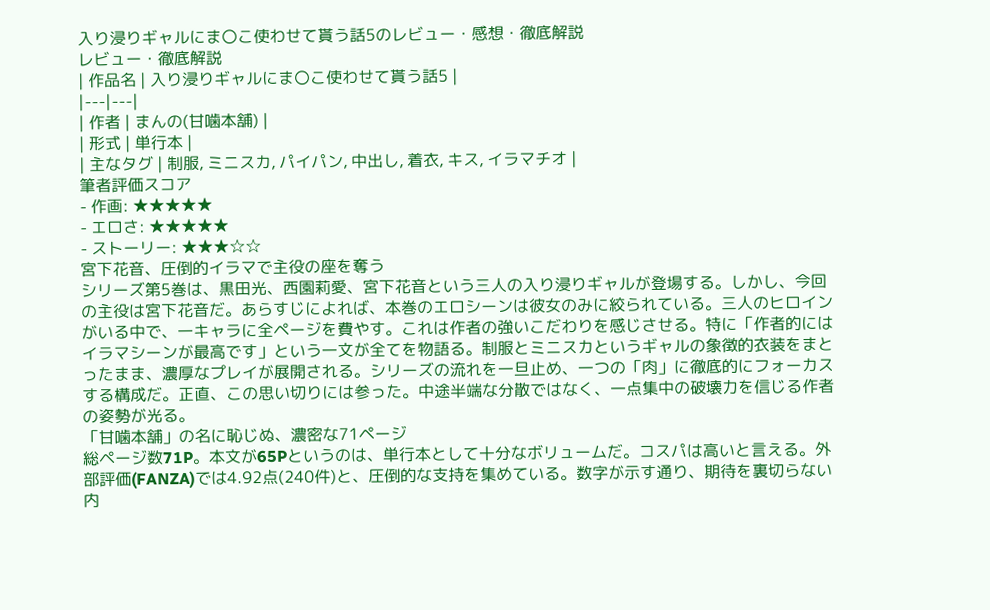入り浸りギャルにま〇こ使わせて貰う話5のレビュー・感想・徹底解説
レビュー・徹底解説
| 作品名 | 入り浸りギャルにま〇こ使わせて貰う話5 |
|---|---|
| 作者 | まんの(甘噛本舗) |
| 形式 | 単行本 |
| 主なタグ | 制服, ミニスカ, パイパン, 中出し, 着衣, キス, イラマチオ |
筆者評価スコア
- 作画: ★★★★★
- エロさ: ★★★★★
- ストーリー: ★★★☆☆
宮下花音、圧倒的イラマで主役の座を奪う
シリーズ第5巻は、黒田光、西園莉愛、宮下花音という三人の入り浸りギャルが登場する。しかし、今回の主役は宮下花音だ。あらすじによれば、本巻のエロシーンは彼女のみに絞られている。三人のヒロインがいる中で、一キャラに全ページを費やす。これは作者の強いこだわりを感じさせる。特に「作者的にはイラマシーンが最高です」という一文が全てを物語る。制服とミニスカというギャルの象徴的衣装をまとったまま、濃厚なプレイが展開される。シリーズの流れを一旦止め、一つの「肉」に徹底的にフォーカスする構成だ。正直、この思い切りには参った。中途半端な分散ではなく、一点集中の破壊力を信じる作者の姿勢が光る。
「甘噛本舗」の名に恥じぬ、濃密な71ページ
総ページ数71P。本文が65Pというのは、単行本として十分なボリュームだ。コスパは高いと言える。外部評価(FANZA)では4.92点(240件)と、圧倒的な支持を集めている。数字が示す通り、期待を裏切らない内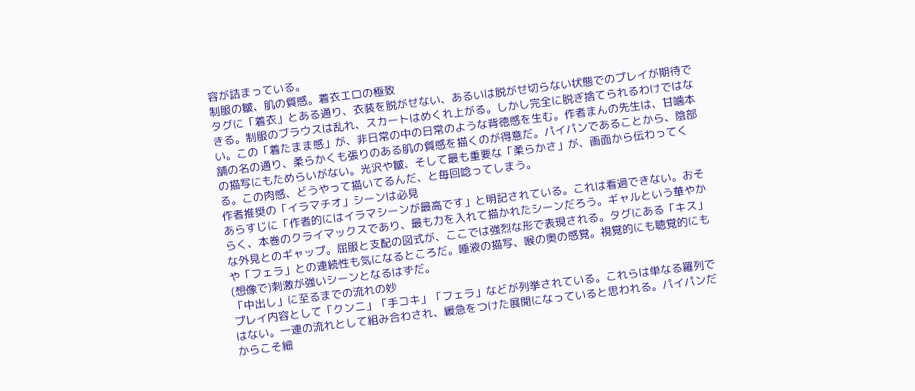容が詰まっている。
制服の皺、肌の質感。着衣エロの極致
タグに「着衣」とある通り、衣装を脱がせない、あるいは脱がせ切らない状態でのプレイが期待できる。制服のブラウスは乱れ、スカートはめくれ上がる。しかし完全に脱ぎ捨てられるわけではない。この「着たまま感」が、非日常の中の日常のような背徳感を生む。作者まんの先生は、甘噛本舗の名の通り、柔らかくも張りのある肌の質感を描くのが得意だ。パイパンであることから、陰部の描写にもためらいがない。光沢や皺、そして最も重要な「柔らかさ」が、画面から伝わってくる。この肉感、どうやって描いてるんだ、と毎回唸ってしまう。
作者推奨の「イラマチオ」シーンは必見
あらすじに「作者的にはイラマシーンが最高です」と明記されている。これは看過できない。おそらく、本巻のクライマックスであり、最も力を入れて描かれたシーンだろう。ギャルという華やかな外見とのギャップ。屈服と支配の図式が、ここでは強烈な形で表現される。タグにある「キス」や「フェラ」との連続性も気になるところだ。唾液の描写、喉の奥の感覚。視覚的にも聴覚的にも(想像で)刺激が強いシーンとなるはずだ。
「中出し」に至るまでの流れの妙
プレイ内容として「クンニ」「手コキ」「フェラ」などが列挙されている。これらは単なる羅列ではない。一連の流れとして組み合わされ、緩急をつけた展開になっていると思われる。パイパンだからこそ細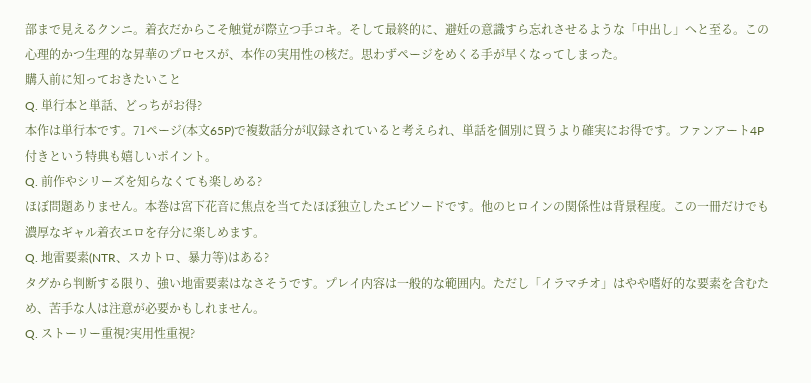部まで見えるクンニ。着衣だからこそ触覚が際立つ手コキ。そして最終的に、避妊の意識すら忘れさせるような「中出し」へと至る。この心理的かつ生理的な昇華のプロセスが、本作の実用性の核だ。思わずページをめくる手が早くなってしまった。
購入前に知っておきたいこと
Q. 単行本と単話、どっちがお得?
本作は単行本です。71ページ(本文65P)で複数話分が収録されていると考えられ、単話を個別に買うより確実にお得です。ファンアート4P付きという特典も嬉しいポイント。
Q. 前作やシリーズを知らなくても楽しめる?
ほぼ問題ありません。本巻は宮下花音に焦点を当てたほぼ独立したエピソードです。他のヒロインの関係性は背景程度。この一冊だけでも濃厚なギャル着衣エロを存分に楽しめます。
Q. 地雷要素(NTR、スカトロ、暴力等)はある?
タグから判断する限り、強い地雷要素はなさそうです。プレイ内容は一般的な範囲内。ただし「イラマチオ」はやや嗜好的な要素を含むため、苦手な人は注意が必要かもしれません。
Q. ストーリー重視?実用性重視?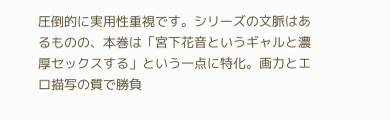圧倒的に実用性重視です。シリーズの文脈はあるものの、本巻は「宮下花音というギャルと濃厚セックスする」という一点に特化。画力とエロ描写の質で勝負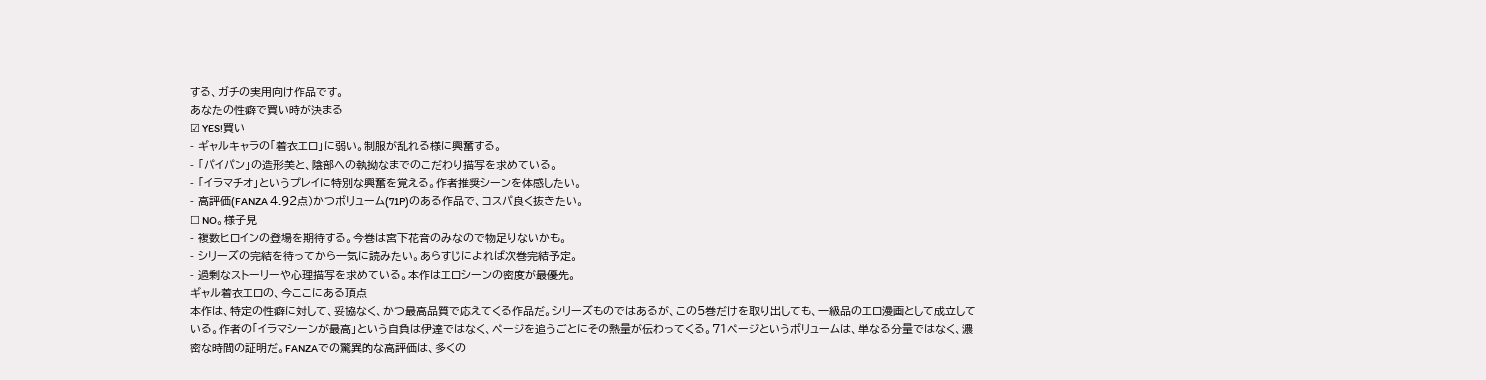する、ガチの実用向け作品です。
あなたの性癖で買い時が決まる
☑ YES!買い
- ギャルキャラの「着衣エロ」に弱い。制服が乱れる様に興奮する。
- 「パイパン」の造形美と、陰部への執拗なまでのこだわり描写を求めている。
- 「イラマチオ」というプレイに特別な興奮を覚える。作者推奨シーンを体感したい。
- 高評価(FANZA 4.92点)かつボリューム(71P)のある作品で、コスパ良く抜きたい。
☐ NO。様子見
- 複数ヒロインの登場を期待する。今巻は宮下花音のみなので物足りないかも。
- シリーズの完結を待ってから一気に読みたい。あらすじによれば次巻完結予定。
- 過剰なストーリーや心理描写を求めている。本作はエロシーンの密度が最優先。
ギャル着衣エロの、今ここにある頂点
本作は、特定の性癖に対して、妥協なく、かつ最高品質で応えてくる作品だ。シリーズものではあるが、この5巻だけを取り出しても、一級品のエロ漫画として成立している。作者の「イラマシーンが最高」という自負は伊達ではなく、ページを追うごとにその熱量が伝わってくる。71ページというボリュームは、単なる分量ではなく、濃密な時間の証明だ。FANZAでの驚異的な高評価は、多くの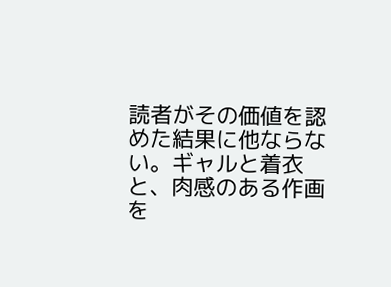読者がその価値を認めた結果に他ならない。ギャルと着衣と、肉感のある作画を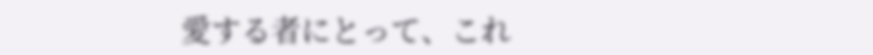愛する者にとって、これ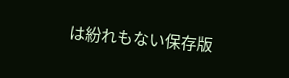は紛れもない保存版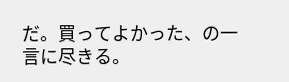だ。買ってよかった、の一言に尽きる。